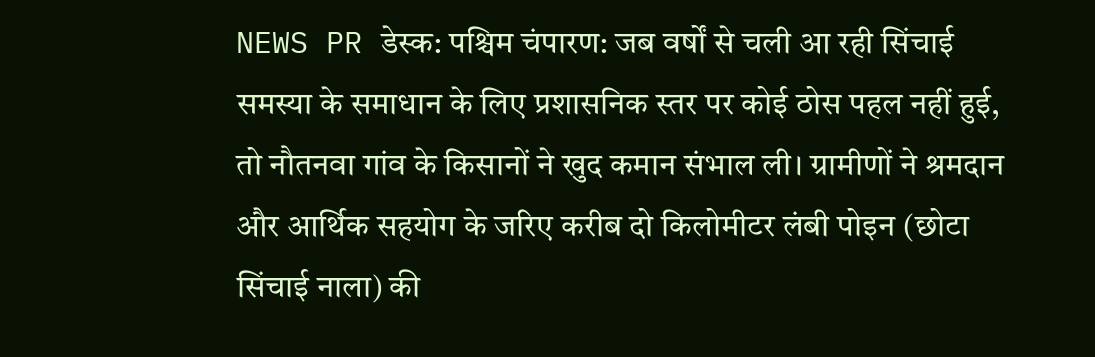NEWS PR डेस्क: पश्चिम चंपारण: जब वर्षों से चली आ रही सिंचाई समस्या के समाधान के लिए प्रशासनिक स्तर पर कोई ठोस पहल नहीं हुई, तो नौतनवा गांव के किसानों ने खुद कमान संभाल ली। ग्रामीणों ने श्रमदान और आर्थिक सहयोग के जरिए करीब दो किलोमीटर लंबी पोइन (छोटा सिंचाई नाला) की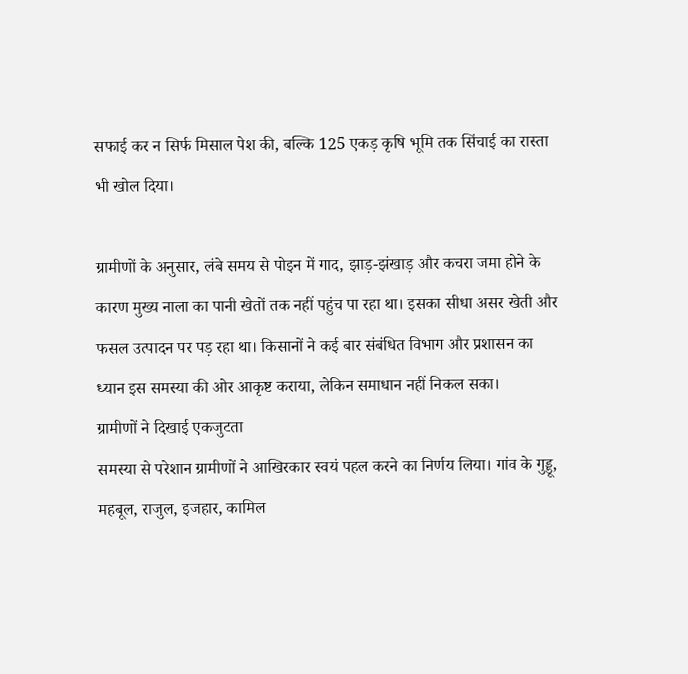सफाई कर न सिर्फ मिसाल पेश की, बल्कि 125 एकड़ कृषि भूमि तक सिंचाई का रास्ता भी खोल दिया।

ग्रामीणों के अनुसार, लंबे समय से पोइन में गाद, झाड़-झंखाड़ और कचरा जमा होने के कारण मुख्य नाला का पानी खेतों तक नहीं पहुंच पा रहा था। इसका सीधा असर खेती और फसल उत्पादन पर पड़ रहा था। किसानों ने कई बार संबंधित विभाग और प्रशासन का ध्यान इस समस्या की ओर आकृष्ट कराया, लेकिन समाधान नहीं निकल सका।
ग्रामीणों ने दिखाई एकजुटता
समस्या से परेशान ग्रामीणों ने आखिरकार स्वयं पहल करने का निर्णय लिया। गांव के गुड्डू, महबूल, राजुल, इजहार, कामिल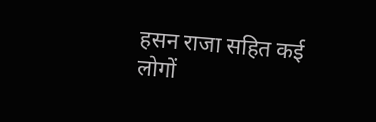हसन राजा सहित कई लोगों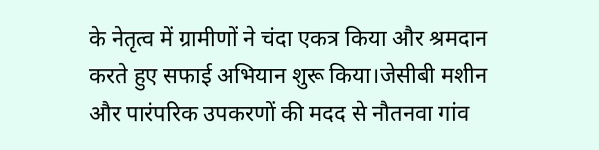के नेतृत्व में ग्रामीणों ने चंदा एकत्र किया और श्रमदान करते हुए सफाई अभियान शुरू किया।जेसीबी मशीन और पारंपरिक उपकरणों की मदद से नौतनवा गांव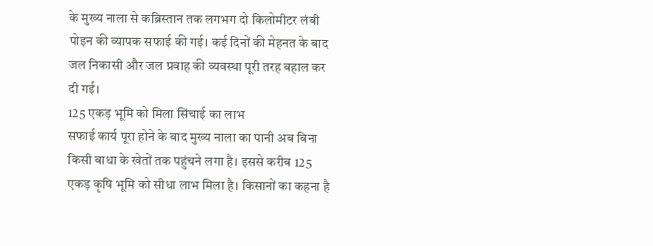के मुख्य नाला से कब्रिस्तान तक लगभग दो किलोमीटर लंबी पोइन की व्यापक सफाई की गई। कई दिनों की मेहनत के बाद जल निकासी और जल प्रवाह की व्यवस्था पूरी तरह बहाल कर दी गई।
125 एकड़ भूमि को मिला सिंचाई का लाभ
सफाई कार्य पूरा होने के बाद मुख्य नाला का पानी अब बिना किसी बाधा के खेतों तक पहुंचने लगा है। इससे करीब 125 एकड़ कृषि भूमि को सीधा लाभ मिला है। किसानों का कहना है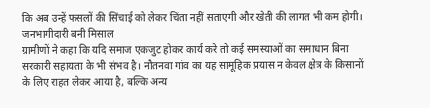कि अब उन्हें फसलों की सिंचाई को लेकर चिंता नहीं सताएगी और खेती की लागत भी कम होगी।
जनभागीदारी बनी मिसाल
ग्रामीणों ने कहा कि यदि समाज एकजुट होकर कार्य करे तो कई समस्याओं का समाधान बिना सरकारी सहायता के भी संभव है। नौतनवा गांव का यह सामूहिक प्रयास न केवल क्षेत्र के किसानों के लिए राहत लेकर आया है, बल्कि अन्य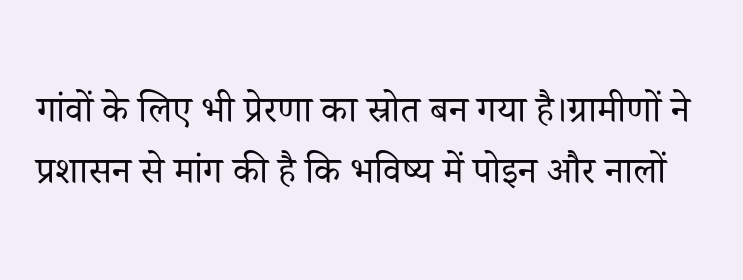गांवों के लिए भी प्रेरणा का स्रोत बन गया है।ग्रामीणों ने प्रशासन से मांग की है कि भविष्य में पोइन और नालों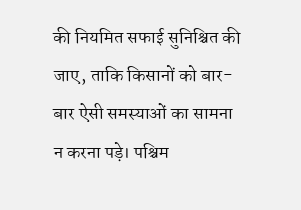की नियमित सफाई सुनिश्चित की जाए, ताकि किसानों को बार-बार ऐसी समस्याओं का सामना न करना पड़े। पश्चिम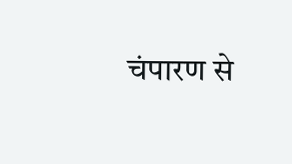चंपारण से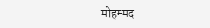मोहम्मद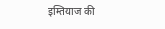इम्तियाज की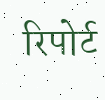रिपोर्ट